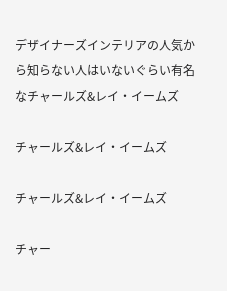デザイナーズインテリアの人気から知らない人はいないぐらい有名なチャールズ&レイ・イームズ

チャールズ&レイ・イームズ

チャールズ&レイ・イームズ

チャー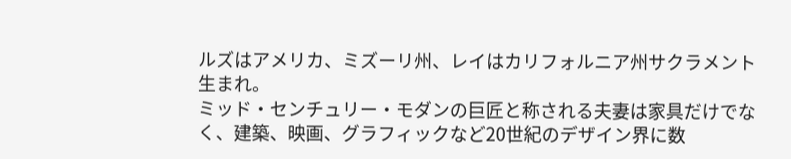ルズはアメリカ、ミズーリ州、レイはカリフォルニア州サクラメント生まれ。
ミッド・センチュリー・モダンの巨匠と称される夫妻は家具だけでなく、建築、映画、グラフィックなど20世紀のデザイン界に数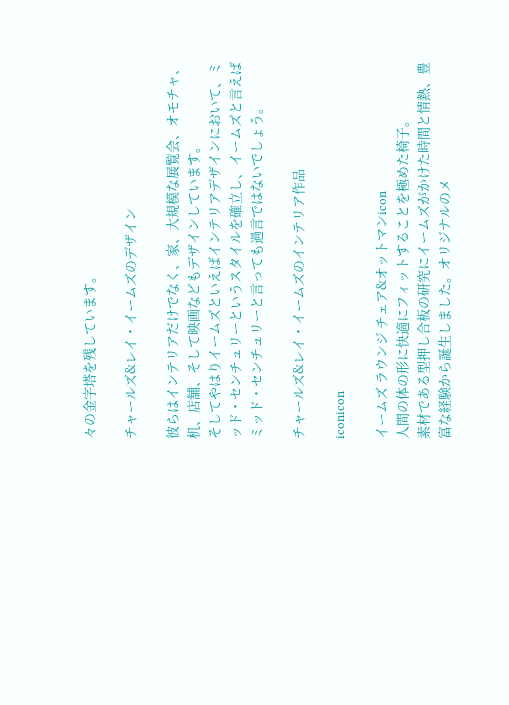々の金字塔を残しています。

チャールズ&レイ・イームズのデザイン

彼らはインテリアだけでなく、家、大規模な展覧会、オモチャ、机、店舗、そして映画などもデザインしています。
そしてやはりイームズといえばインテリアデザインにおいて、ミッド・センチュリーというスタイルを確立し、イームズと言えばミッド・センチュリーと言っても過言ではないでしょう。

チャールズ&レイ・イームズのインテリア作品

iconicon

イームズ ラウンジ チェア&オットマンicon
人間の体の形に快適にフィットすることを極めた椅子。
素材である型押し合板の研究にイームズがかけた時間と情熱、豊富な経験から誕生しました。オリジナルのメ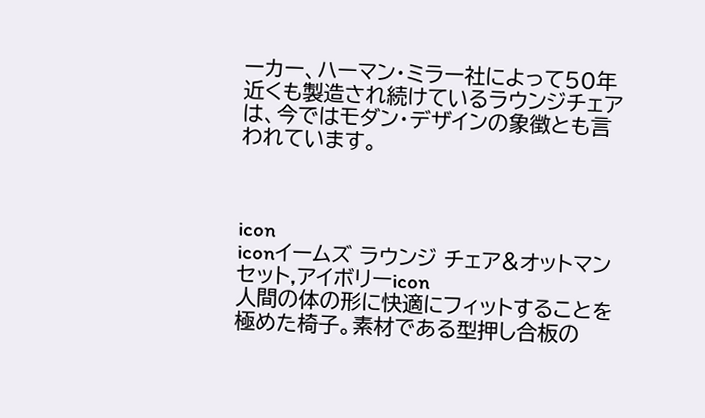ーカー、ハーマン・ミラー社によって50年近くも製造され続けているラウンジチェアは、今ではモダン・デザインの象徴とも言われています。



icon
iconイームズ ラウンジ チェア&オットマン セット,アイボリーicon
人間の体の形に快適にフィットすることを極めた椅子。素材である型押し合板の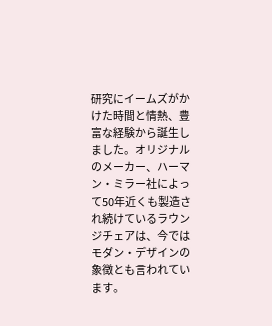研究にイームズがかけた時間と情熱、豊富な経験から誕生しました。オリジナルのメーカー、ハーマン・ミラー社によって50年近くも製造され続けているラウンジチェアは、今ではモダン・デザインの象徴とも言われています。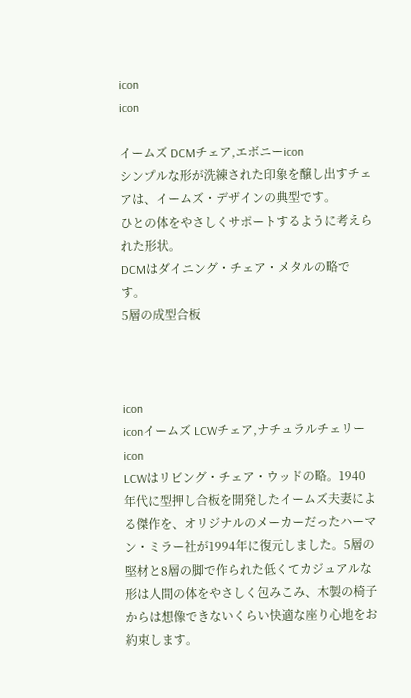icon
icon

イームズ DCMチェア,エボニーicon
シンプルな形が洗練された印象を醸し出すチェアは、イームズ・デザインの典型です。
ひとの体をやさしくサポートするように考えられた形状。
DCMはダイニング・チェア・メタルの略です。
5層の成型合板



icon
iconイームズ LCWチェア,ナチュラルチェリーicon
LCWはリビング・チェア・ウッドの略。1940年代に型押し合板を開発したイームズ夫妻による傑作を、オリジナルのメーカーだったハーマン・ミラー社が1994年に復元しました。5層の堅材と8層の脚で作られた低くてカジュアルな形は人間の体をやさしく包みこみ、木製の椅子からは想像できないくらい快適な座り心地をお約束します。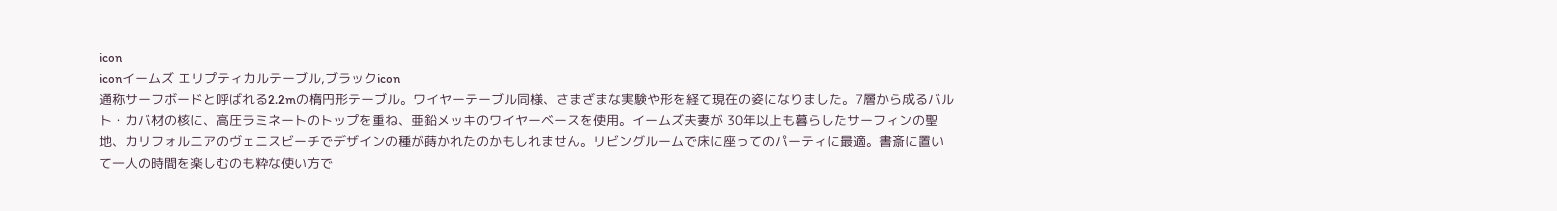icon
iconイームズ エリプティカルテーブル,ブラックicon
通称サーフボードと呼ばれる2.2mの楕円形テーブル。ワイヤーテーブル同様、さまざまな実験や形を経て現在の姿になりました。7層から成るバルト・カバ材の核に、高圧ラミネートのトップを重ね、亜鉛メッキのワイヤーベースを使用。イームズ夫妻が 30年以上も暮らしたサーフィンの聖地、カリフォルニアのヴェニスビーチでデザインの種が蒔かれたのかもしれません。リビングルームで床に座ってのパーティに最適。書斎に置いて一人の時間を楽しむのも粋な使い方で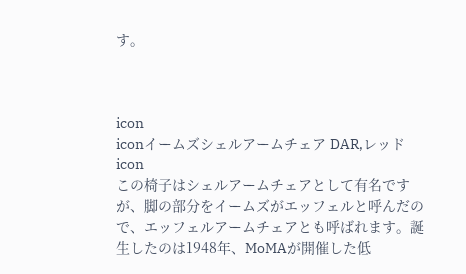す。



icon
iconイームズシェルアームチェア DAR,レッドicon
この椅子はシェルアームチェアとして有名ですが、脚の部分をイームズがエッフェルと呼んだので、エッフェルアームチェアとも呼ばれます。誕生したのは1948年、MoMAが開催した低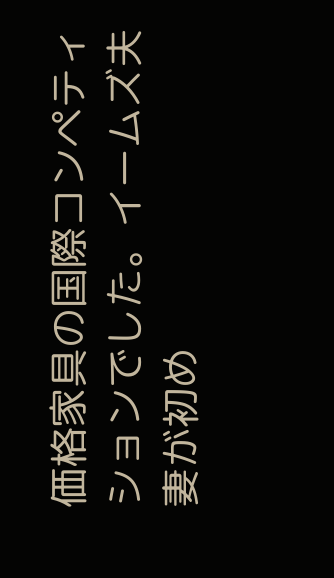価格家具の国際コンペティションでした。イームズ夫妻が初め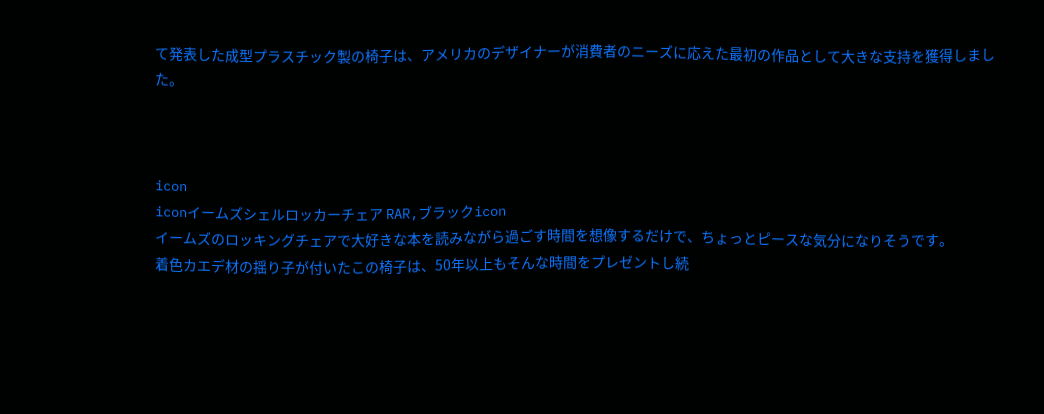て発表した成型プラスチック製の椅子は、アメリカのデザイナーが消費者のニーズに応えた最初の作品として大きな支持を獲得しました。



icon
iconイームズシェルロッカーチェア RAR,ブラックicon
イームズのロッキングチェアで大好きな本を読みながら過ごす時間を想像するだけで、ちょっとピースな気分になりそうです。
着色カエデ材の揺り子が付いたこの椅子は、50年以上もそんな時間をプレゼントし続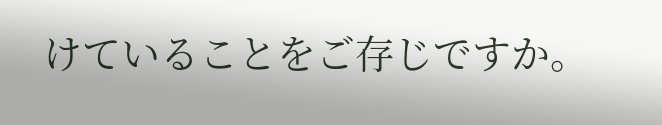けていることをご存じですか。